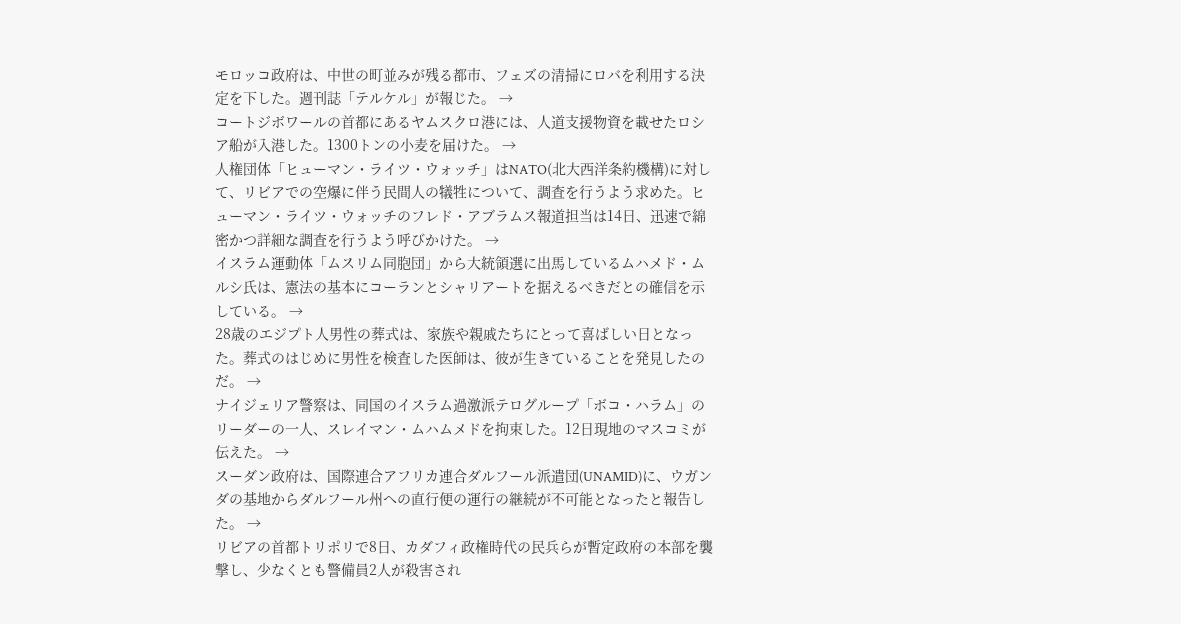モロッコ政府は、中世の町並みが残る都市、フェズの清掃にロバを利用する決定を下した。週刊誌「テルケル」が報じた。 →
コートジボワールの首都にあるヤムスクロ港には、人道支援物資を載せたロシア船が入港した。1300トンの小麦を届けた。 →
人権団体「ヒューマン・ライツ・ウォッチ」はNATO(北大西洋条約機構)に対して、リビアでの空爆に伴う民間人の犠牲について、調査を行うよう求めた。ヒューマン・ライツ・ウォッチのフレド・アブラムス報道担当は14日、迅速で綿密かつ詳細な調査を行うよう呼びかけた。 →
イスラム運動体「ムスリム同胞団」から大統領選に出馬しているムハメド・ムルシ氏は、憲法の基本にコーランとシャリアートを据えるべきだとの確信を示している。 →
28歳のエジプト人男性の葬式は、家族や親戚たちにとって喜ばしい日となった。葬式のはじめに男性を検査した医師は、彼が生きていることを発見したのだ。 →
ナイジェリア警察は、同国のイスラム過激派テログループ「ボコ・ハラム」のリーダーの一人、スレイマン・ムハムメドを拘束した。12日現地のマスコミが伝えた。 →
スーダン政府は、国際連合アフリカ連合ダルフール派遣団(UNAMID)に、ウガンダの基地からダルフール州への直行便の運行の継続が不可能となったと報告した。 →
リビアの首都トリポリで8日、カダフィ政権時代の民兵らが暫定政府の本部を襲撃し、少なくとも警備員2人が殺害され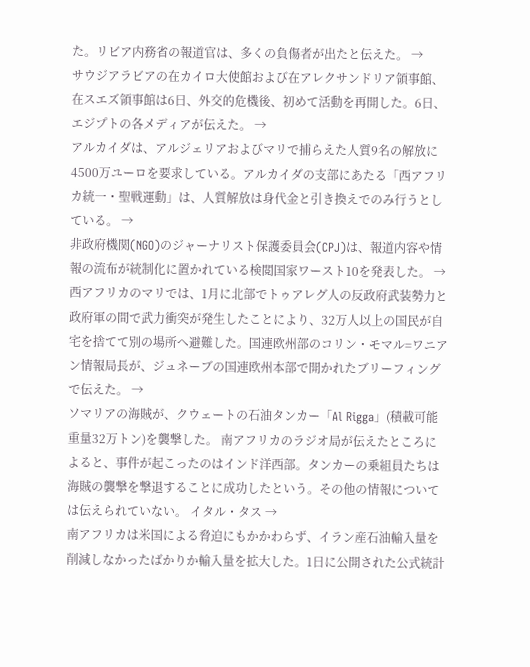た。リビア内務省の報道官は、多くの負傷者が出たと伝えた。 →
サウジアラビアの在カイロ大使館および在アレクサンドリア領事館、在スエズ領事館は6日、外交的危機後、初めて活動を再開した。6日、エジプトの各メディアが伝えた。 →
アルカイダは、アルジェリアおよびマリで捕らえた人質9名の解放に4500万ユーロを要求している。アルカイダの支部にあたる「西アフリカ統一・聖戦運動」は、人質解放は身代金と引き換えでのみ行うとしている。 →
非政府機関(NGO)のジャーナリスト保護委員会(CPJ)は、報道内容や情報の流布が統制化に置かれている検閲国家ワースト10を発表した。 →
西アフリカのマリでは、1月に北部でトゥアレグ人の反政府武装勢力と政府軍の間で武力衝突が発生したことにより、32万人以上の国民が自宅を捨てて別の場所へ避難した。国連欧州部のコリン・モマル=ワニアン情報局長が、ジュネーブの国連欧州本部で開かれたブリーフィングで伝えた。 →
ソマリアの海賊が、クウェートの石油タンカー「Al Rigga」(積載可能重量32万トン)を襲撃した。 南アフリカのラジオ局が伝えたところによると、事件が起こったのはインド洋西部。タンカーの乗組員たちは海賊の襲撃を撃退することに成功したという。その他の情報については伝えられていない。 イタル・タス →
南アフリカは米国による脅迫にもかかわらず、イラン産石油輸入量を削減しなかったばかりか輸入量を拡大した。1日に公開された公式統計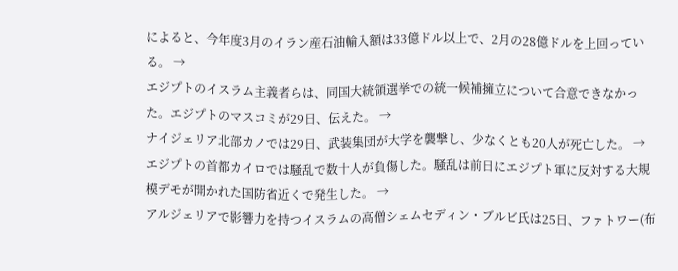によると、今年度3月のイラン産石油輸入額は33億ドル以上で、2月の28億ドルを上回っている。 →
エジプトのイスラム主義者らは、同国大統領選挙での統一候補擁立について合意できなかった。エジプトのマスコミが29日、伝えた。 →
ナイジェリア北部カノでは29日、武装集団が大学を襲撃し、少なくとも20人が死亡した。 →
エジプトの首都カイロでは騒乱で数十人が負傷した。騒乱は前日にエジプト軍に反対する大規模デモが開かれた国防省近くで発生した。 →
アルジェリアで影響力を持つイスラムの高僧シェムセディン・ブルビ氏は25日、ファトワー(布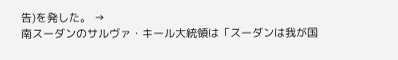告)を発した。 →
南スーダンのサルヴァ・キール大統領は「スーダンは我が国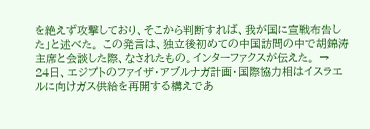を絶えず攻撃しており、そこから判断すれば、我が国に宣戦布告した」と述べた。 この発言は、独立後初めての中国訪問の中で胡錦涛主席と会談した際、なされたもの。インターファクスが伝えた。 →
24日、エジプトのファイザ・アブルナガ計画・国際協力相はイスラエルに向けガス供給を再開する構えであ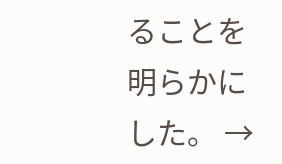ることを明らかにした。 →